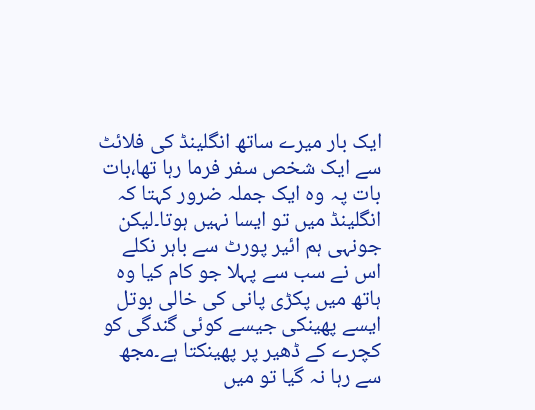ایک بار میرے ساتھ انگلینڈ کی فلائٹ سے ایک شخص سفر فرما رہا تھا،بات بات پہ وہ ایک جملہ ضرور کہتا کہ انگلینڈ میں تو ایسا نہیں ہوتا۔لیکن جونہی ہم ائیر پورٹ سے باہر نکلے اس نے سب سے پہلا جو کام کیا وہ ہاتھ میں پکڑی پانی کی خالی بوتل ایسے پھینکی جیسے کوئی گندگی کو کچرے کے ڈھیر پر پھینکتا ہے۔مجھ سے رہا نہ گیا تو میں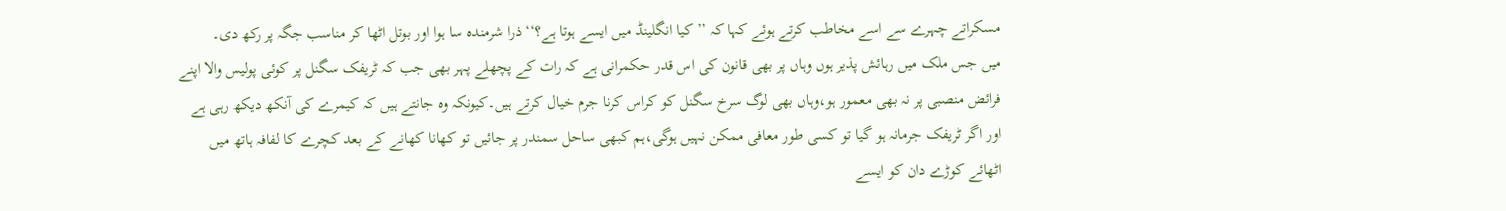مسکراتے چہرے سے اسے مخاطب کرتے ہوئے کہا کہ ’’کیا انگلینڈ میں ایسے ہوتا ہے؟‘‘ ذرا شرمندہ سا ہوا اور بوتل اٹھا کر مناسب جگہ پر رکھ دی۔
میں جس ملک میں رہائش پذیر ہوں وہاں پر بھی قانون کی اس قدر حکمرانی ہے کہ رات کے پچھلے پہر بھی جب کہ ٹریفک سگنل پر کوئی پولیس والا اپنے فرائض منصبی پر نہ بھی معمور ہو،وہاں بھی لوگ سرخ سگنل کو کراس کرنا جرم خیال کرتے ہیں۔کیونکہ وہ جانتے ہیں کہ کیمرے کی آنکھ دیکھ رہی ہے اور اگر ٹریفک جرمانہ ہو گیا تو کسی طور معافی ممکن نہیں ہوگی،ہم کبھی ساحل سمندر پر جائیں تو کھانا کھانے کے بعد کچرے کا لفافہ ہاتھ میں اٹھائے کوڑے دان کو ایسے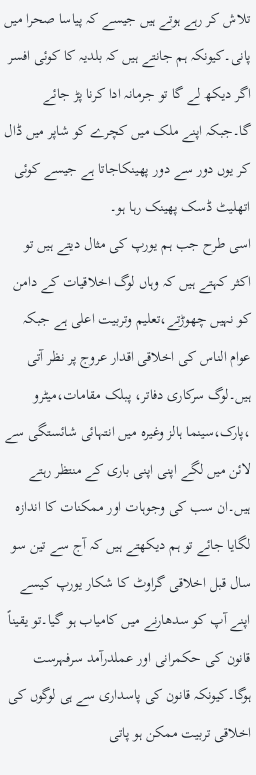تلاش کر رہے ہوتے ہیں جیسے کہ پیاسا صحرا میں پانی۔کیونکہ ہم جانتے ہیں کہ بلدیہ کا کوئی افسر اگر دیکھ لے گا تو جرمانہ ادا کرنا پڑ جائے گا۔جبکہ اپنے ملک میں کچرے کو شاپر میں ڈال کر یوں دور سے دور پھینکاجاتا ہے جیسے کوئی اتھلیٹ ڈسک پھینک رہا ہو۔
اسی طرح جب ہم یورپ کی مثال دیتے ہیں تو اکثر کہتے ہیں کہ وہاں لوگ اخلاقیات کے دامن کو نہیں چھوڑتے،تعلیم وتربیت اعلی ہے جبکہ عوام الناس کی اخلاقی اقدار عروج پر نظر آتی ہیں۔لوگ سرکاری دفاتر، پبلک مقامات،میٹرو ،پارک،سینما ہالز وغیرہ میں انتہائی شائستگی سے لائن میں لگے اپنی اپنی باری کے منتظر رہتے ہیں۔ان سب کی وجوہات اور ممکنات کا اندازہ لگایا جائے تو ہم دیکھتے ہیں کہ آج سے تین سو سال قبل اخلاقی گراوٹ کا شکار یورپ کیسے اپنے آپ کو سدھارنے میں کامیاب ہو گیا۔تو یقیناً قانون کی حکمرانی اور عملدرآمد سرفہرست ہوگا۔کیونکہ قانون کی پاسداری سے ہی لوگوں کی اخلاقی تربیت ممکن ہو پاتی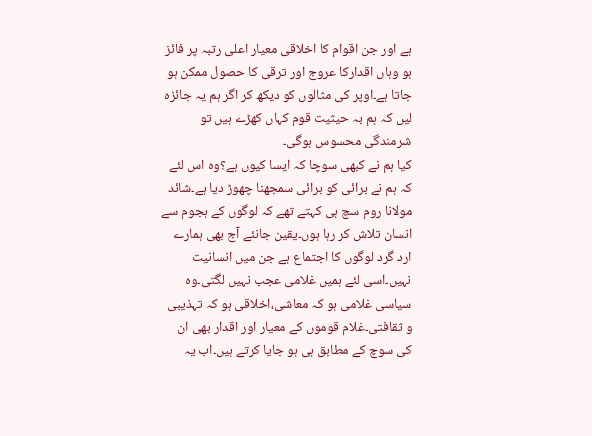ہے اور جن اقوام کا اخلاقی معیار اعلی رتبہ پر فائز ہو وہاں اقدارکا عروج اور ترقی کا حصول ممکن ہو جاتا ہے۔اوپر کی مثالوں کو دیکھ کر اگر ہم یہ جائزہ لیں کہ ہم بہ حیثیت قوم کہاں کھڑے ہیں تو شرمندگی محسوس ہوگی۔
کیا ہم نے کبھی سوچا کہ ایسا کیوں ہے؟وہ اس لئے کہ ہم نے برائی کو برائی سمجھنا چھوڑ دیا ہے۔شائد مولانا روم سچ ہی کہتے تھے کہ لوگوں کے ہجوم سے انسان تلاش کر رہا ہوں۔یقین جانئے آج بھی ہمارے ارد گرد لوگوں کا اجتماع ہے جن میں انسانیت نہیں۔اسی لئے ہمیں غلامی عجب نہیں لگتی۔وہ سیاسی غلامی ہو کہ معاشی،اخلاقی ہو کہ تہذیبی و ثقافتی۔غلام قوموں کے معیار اور اقدار بھی ان کی سوچ کے مطابق ہی ہو جایا کرتے ہیں۔اب یہ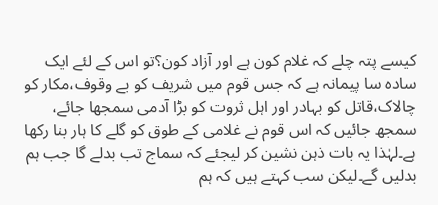کیسے پتہ چلے کہ غلام کون ہے اور آزاد کون؟تو اس کے لئے ایک سادہ سا پیمانہ ہے کہ جس قوم میں شریف کو بے وقوف،مکار کو چالاک،قاتل کو بہادر اور اہل ثروت کو بڑا آدمی سمجھا جائے، سمجھ جائیں کہ اس قوم نے غلامی کے طوق کو گلے کا ہار بنا رکھا ہے۔لہٰذا یہ بات ذہن نشین کر لیجئے کہ سماج تب بدلے گا جب ہم بدلیں گے۔لیکن سب کہتے ہیں کہ ہم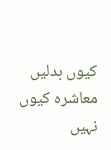کیوں بدلیں معاشرہ کیوں نہیں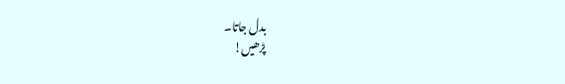بدل جاتا۔
پڑھیں!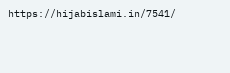https://hijabislami.in/7541/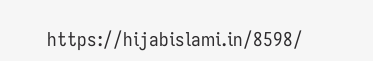https://hijabislami.in/8598/